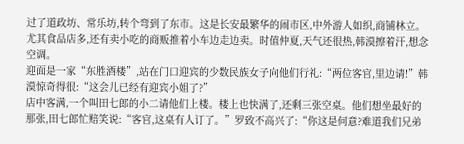过了道政坊、常乐坊,转个弯到了东市。这是长安最繁华的闹市区,中外游人如织,商铺林立。尤其食品店多,还有卖小吃的商贩推着小车边走边卖。时值仲夏,天气还很热,韩漠擦着汗,想念空调。
迎面是一家“东胜酒楼”,站在门口迎宾的少数民族女子向他们行礼:“两位客官,里边请!”韩漠惊奇得很:“这会儿已经有迎宾小姐了?”
店中客满,一个叫田七郎的小二请他们上楼。楼上也快满了,还剩三张空桌。他们想坐最好的那张,田七郎忙赔笑说:“客官,这桌有人订了。”罗致不高兴了:“你这是何意?难道我们兄弟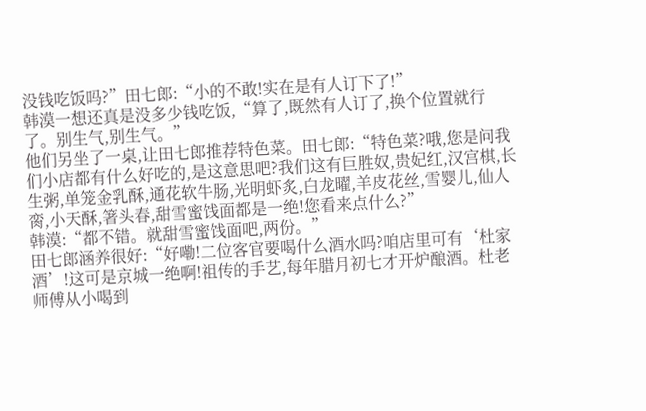没钱吃饭吗?”田七郎:“小的不敢!实在是有人订下了!”
韩漠一想还真是没多少钱吃饭,“算了,既然有人订了,换个位置就行了。别生气,别生气。”
他们另坐了一桌,让田七郎推荐特色菜。田七郎:“特色菜?哦,您是问我们小店都有什么好吃的,是这意思吧?我们这有巨胜奴,贵妃红,汉宫棋,长生粥,单笼金乳酥,通花软牛肠,光明虾炙,白龙曜,羊皮花丝,雪婴儿,仙人脔,小天酥,箸头春,甜雪蜜饯面都是一绝!您看来点什么?”
韩漠:“都不错。就甜雪蜜饯面吧,两份。”
田七郎涵养很好:“好嘞!二位客官要喝什么酒水吗?咱店里可有‘杜家酒’!这可是京城一绝啊!祖传的手艺,每年腊月初七才开炉酿酒。杜老师傅从小喝到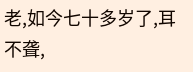老,如今七十多岁了,耳不聋,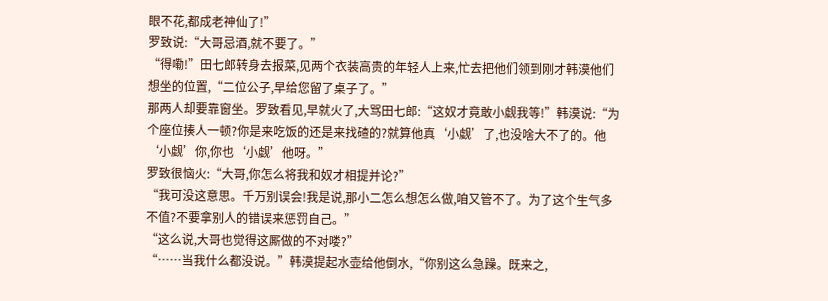眼不花,都成老神仙了!”
罗致说:“大哥忌酒,就不要了。”
“得嘞!”田七郎转身去报菜,见两个衣装高贵的年轻人上来,忙去把他们领到刚才韩漠他们想坐的位置,“二位公子,早给您留了桌子了。”
那两人却要靠窗坐。罗致看见,早就火了,大骂田七郎:“这奴才竟敢小觑我等!”韩漠说:“为个座位揍人一顿?你是来吃饭的还是来找碴的?就算他真‘小觑’了,也没啥大不了的。他‘小觑’你,你也‘小觑’他呀。”
罗致很恼火:“大哥,你怎么将我和奴才相提并论?”
“我可没这意思。千万别误会!我是说,那小二怎么想怎么做,咱又管不了。为了这个生气多不值?不要拿别人的错误来惩罚自己。”
“这么说,大哥也觉得这厮做的不对喽?”
“……当我什么都没说。”韩漠提起水壶给他倒水,“你别这么急躁。既来之,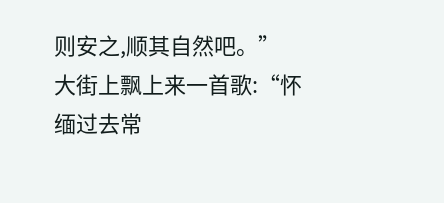则安之,顺其自然吧。”
大街上飘上来一首歌:“怀缅过去常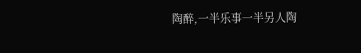陶醉,一半乐事一半另人陶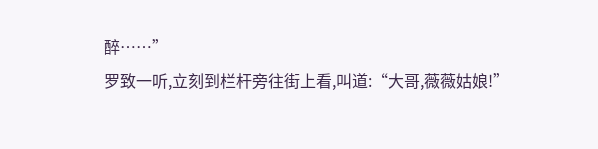醉……”
罗致一听,立刻到栏杆旁往街上看,叫道:“大哥,薇薇姑娘!”